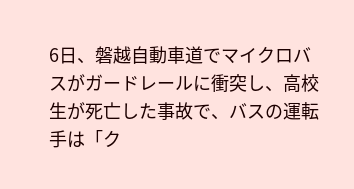6日、磐越自動車道でマイクロバスがガードレールに衝突し、高校生が死亡した事故で、バスの運転手は「ク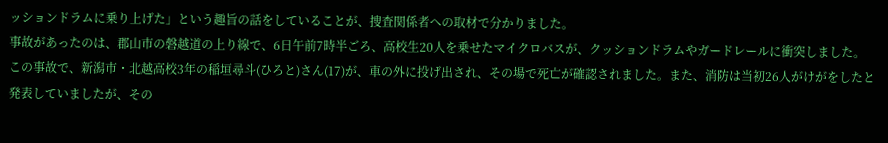ッションドラムに乗り上げた」という趣旨の話をしていることが、捜査関係者への取材で分かりました。
事故があったのは、郡山市の磐越道の上り線で、6日午前7時半ごろ、高校生20人を乗せたマイクロバスが、クッションドラムやガードレールに衝突しました。
この事故で、新潟市・北越高校3年の稲垣尋斗(ひろと)さん(17)が、車の外に投げ出され、その場で死亡が確認されました。また、消防は当初26人がけがをしたと発表していましたが、その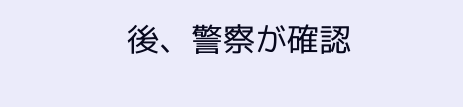後、警察が確認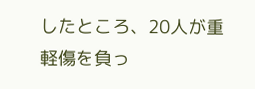したところ、20人が重軽傷を負っ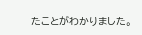たことがわかりました。